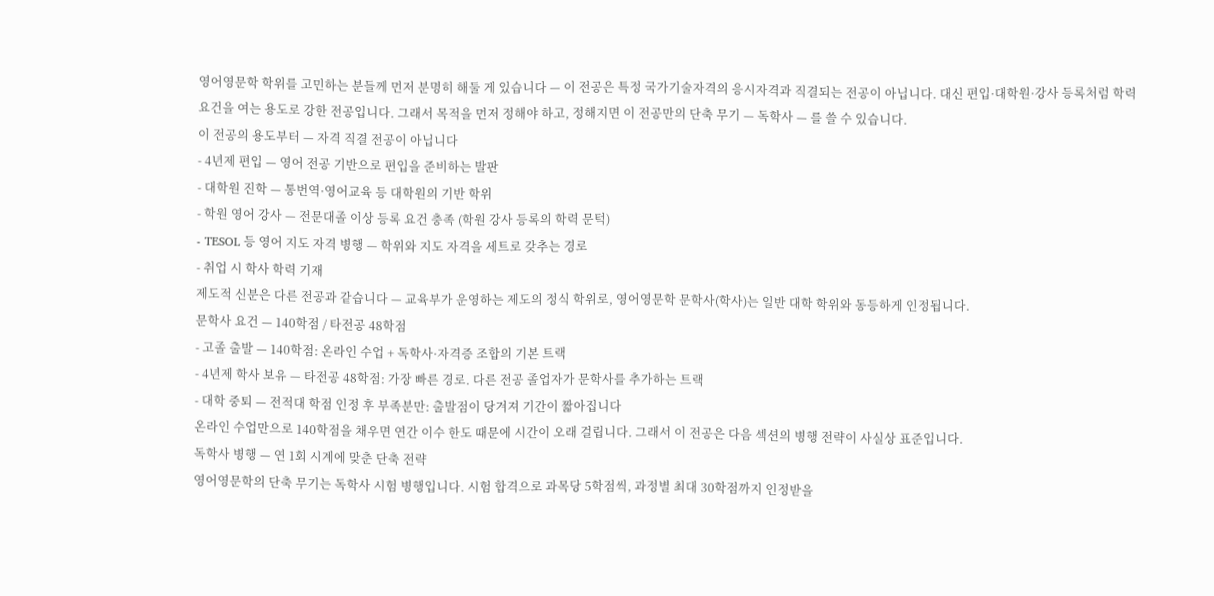영어영문학 학위를 고민하는 분들께 먼저 분명히 해둘 게 있습니다 — 이 전공은 특정 국가기술자격의 응시자격과 직결되는 전공이 아닙니다. 대신 편입·대학원·강사 등록처럼 학력 요건을 여는 용도로 강한 전공입니다. 그래서 목적을 먼저 정해야 하고, 정해지면 이 전공만의 단축 무기 — 독학사 — 를 쓸 수 있습니다.
이 전공의 용도부터 — 자격 직결 전공이 아닙니다
- 4년제 편입 — 영어 전공 기반으로 편입을 준비하는 발판
- 대학원 진학 — 통번역·영어교육 등 대학원의 기반 학위
- 학원 영어 강사 — 전문대졸 이상 등록 요건 충족 (학원 강사 등록의 학력 문턱)
- TESOL 등 영어 지도 자격 병행 — 학위와 지도 자격을 세트로 갖추는 경로
- 취업 시 학사 학력 기재
제도적 신분은 다른 전공과 같습니다 — 교육부가 운영하는 제도의 정식 학위로, 영어영문학 문학사(학사)는 일반 대학 학위와 동등하게 인정됩니다.
문학사 요건 — 140학점 / 타전공 48학점
- 고졸 출발 — 140학점: 온라인 수업 + 독학사·자격증 조합의 기본 트랙
- 4년제 학사 보유 — 타전공 48학점: 가장 빠른 경로. 다른 전공 졸업자가 문학사를 추가하는 트랙
- 대학 중퇴 — 전적대 학점 인정 후 부족분만: 출발점이 당겨져 기간이 짧아집니다
온라인 수업만으로 140학점을 채우면 연간 이수 한도 때문에 시간이 오래 걸립니다. 그래서 이 전공은 다음 섹션의 병행 전략이 사실상 표준입니다.
독학사 병행 — 연 1회 시계에 맞춘 단축 전략
영어영문학의 단축 무기는 독학사 시험 병행입니다. 시험 합격으로 과목당 5학점씩, 과정별 최대 30학점까지 인정받을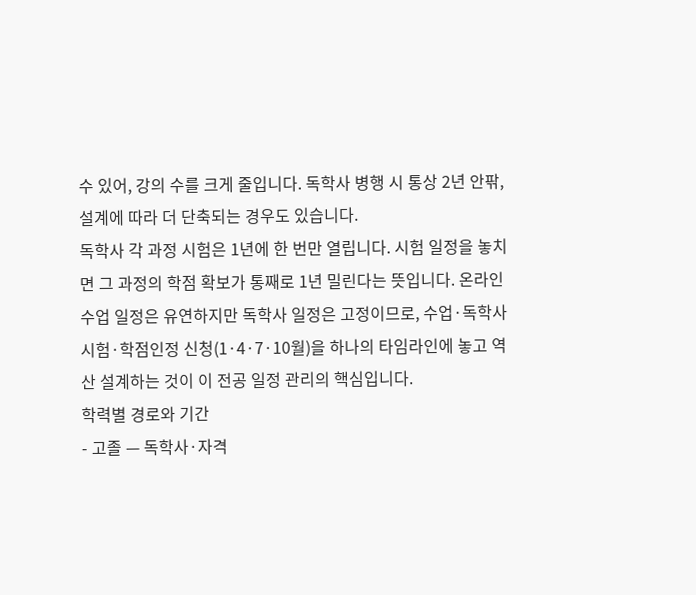수 있어, 강의 수를 크게 줄입니다. 독학사 병행 시 통상 2년 안팎, 설계에 따라 더 단축되는 경우도 있습니다.
독학사 각 과정 시험은 1년에 한 번만 열립니다. 시험 일정을 놓치면 그 과정의 학점 확보가 통째로 1년 밀린다는 뜻입니다. 온라인 수업 일정은 유연하지만 독학사 일정은 고정이므로, 수업·독학사 시험·학점인정 신청(1·4·7·10월)을 하나의 타임라인에 놓고 역산 설계하는 것이 이 전공 일정 관리의 핵심입니다.
학력별 경로와 기간
- 고졸 — 독학사·자격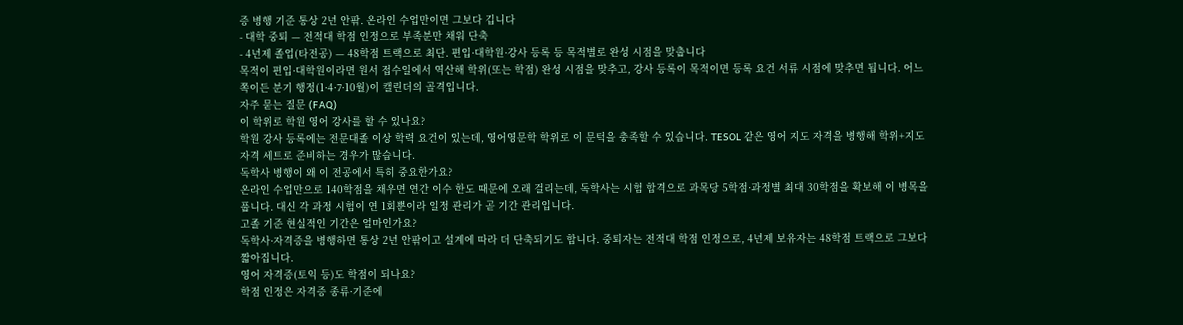증 병행 기준 통상 2년 안팎. 온라인 수업만이면 그보다 깁니다
- 대학 중퇴 — 전적대 학점 인정으로 부족분만 채워 단축
- 4년제 졸업(타전공) — 48학점 트랙으로 최단. 편입·대학원·강사 등록 등 목적별로 완성 시점을 맞춥니다
목적이 편입·대학원이라면 원서 접수일에서 역산해 학위(또는 학점) 완성 시점을 맞추고, 강사 등록이 목적이면 등록 요건 서류 시점에 맞추면 됩니다. 어느 쪽이든 분기 행정(1·4·7·10월)이 캘린더의 골격입니다.
자주 묻는 질문 (FAQ)
이 학위로 학원 영어 강사를 할 수 있나요?
학원 강사 등록에는 전문대졸 이상 학력 요건이 있는데, 영어영문학 학위로 이 문턱을 충족할 수 있습니다. TESOL 같은 영어 지도 자격을 병행해 학위+지도 자격 세트로 준비하는 경우가 많습니다.
독학사 병행이 왜 이 전공에서 특히 중요한가요?
온라인 수업만으로 140학점을 채우면 연간 이수 한도 때문에 오래 걸리는데, 독학사는 시험 합격으로 과목당 5학점·과정별 최대 30학점을 확보해 이 병목을 풉니다. 대신 각 과정 시험이 연 1회뿐이라 일정 관리가 곧 기간 관리입니다.
고졸 기준 현실적인 기간은 얼마인가요?
독학사·자격증을 병행하면 통상 2년 안팎이고 설계에 따라 더 단축되기도 합니다. 중퇴자는 전적대 학점 인정으로, 4년제 보유자는 48학점 트랙으로 그보다 짧아집니다.
영어 자격증(토익 등)도 학점이 되나요?
학점 인정은 자격증 종류·기준에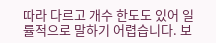따라 다르고 개수 한도도 있어 일률적으로 말하기 어렵습니다. 보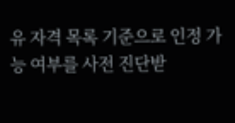유 자격 목록 기준으로 인정 가능 여부를 사전 진단받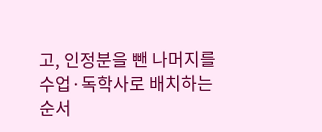고, 인정분을 뺀 나머지를 수업·독학사로 배치하는 순서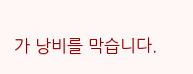가 낭비를 막습니다.